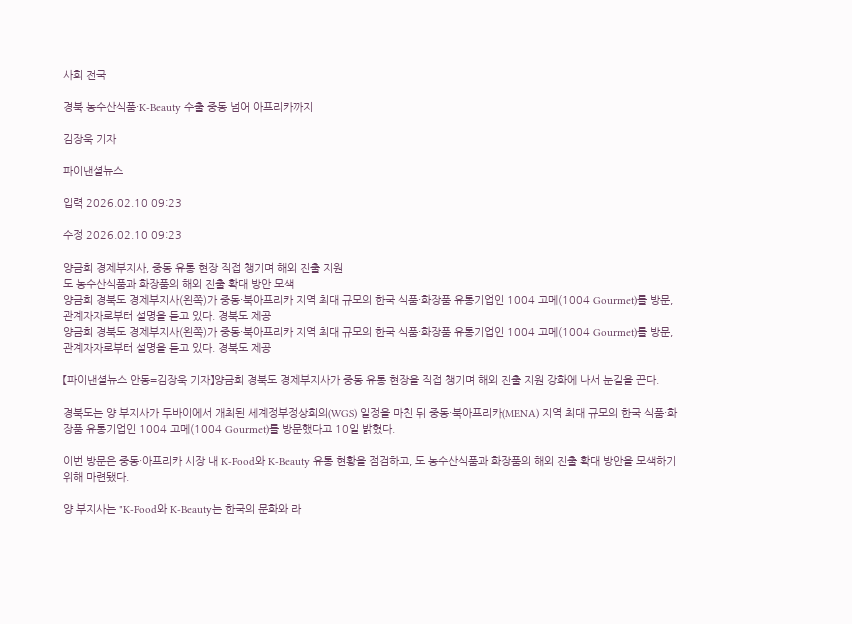사회 전국

경북 농수산식품·K-Beauty 수출 중동 넘어 아프리카까지

김장욱 기자

파이낸셜뉴스

입력 2026.02.10 09:23

수정 2026.02.10 09:23

양금희 경제부지사, 중동 유통 현장 직접 챙기며 해외 진출 지원
도 농수산식품과 화장품의 해외 진출 확대 방안 모색
양금희 경북도 경제부지사(왼쪽)가 중동·북아프리카 지역 최대 규모의 한국 식품·화장품 유통기업인 1004 고메(1004 Gourmet)를 방문, 관계자자로부터 설명을 듣고 있다. 경북도 제공
양금희 경북도 경제부지사(왼쪽)가 중동·북아프리카 지역 최대 규모의 한국 식품·화장품 유통기업인 1004 고메(1004 Gourmet)를 방문, 관계자자로부터 설명을 듣고 있다. 경북도 제공

【파이낸셜뉴스 안동=김장욱 기자】양금희 경북도 경제부지사가 중동 유통 현장을 직접 챙기며 해외 진출 지원 강화에 나서 눈길을 끈다.

경북도는 양 부지사가 두바이에서 개최된 세계정부정상회의(WGS) 일정을 마친 뒤 중동·북아프리카(MENA) 지역 최대 규모의 한국 식품·화장품 유통기업인 1004 고메(1004 Gourmet)를 방문했다고 10일 밝혔다.

이번 방문은 중동·아프리카 시장 내 K-Food와 K-Beauty 유통 현황을 점검하고, 도 농수산식품과 화장품의 해외 진출 확대 방안을 모색하기 위해 마련됐다.

양 부지사는 "K-Food와 K-Beauty는 한국의 문화와 라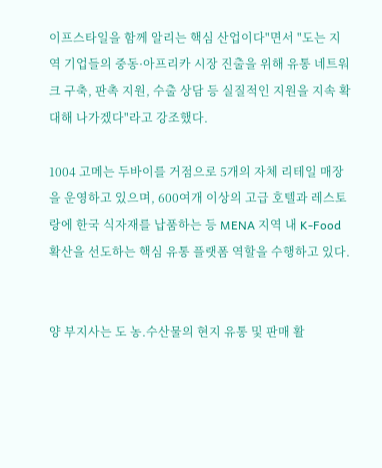이프스타일을 함께 알리는 핵심 산업이다"면서 "도는 지역 기업들의 중동·아프리카 시장 진출을 위해 유통 네트워크 구축, 판촉 지원, 수출 상담 등 실질적인 지원을 지속 확대해 나가겠다"라고 강조했다.

1004 고메는 두바이를 거점으로 5개의 자체 리테일 매장을 운영하고 있으며, 600여개 이상의 고급 호텔과 레스토랑에 한국 식자재를 납품하는 등 MENA 지역 내 K-Food 확산을 선도하는 핵심 유통 플랫폼 역할을 수행하고 있다.


양 부지사는 도 농.수산물의 현지 유통 및 판매 활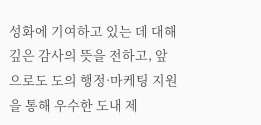성화에 기여하고 있는 데 대해 깊은 감사의 뜻을 전하고, 앞으로도 도의 행정·마케팅 지원을 통해 우수한 도내 제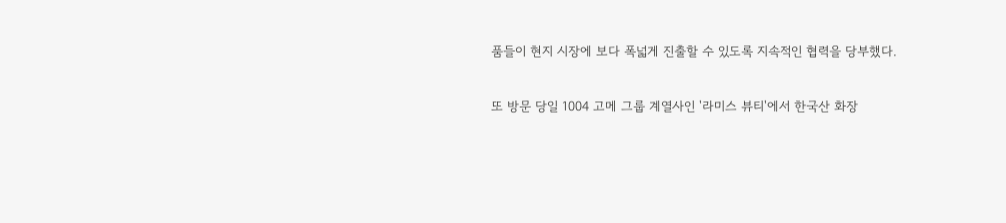품들이 현지 시장에 보다 폭넓게 진출할 수 있도록 지속적인 협력을 당부했다.

또 방문 당일 1004 고메 그룹 계열사인 '라미스 뷰티'에서 한국산 화장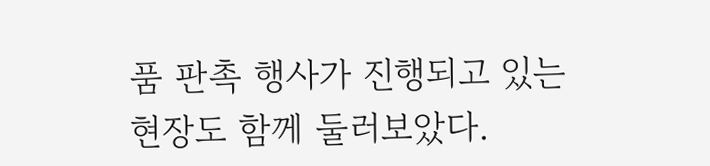품 판촉 행사가 진행되고 있는 현장도 함께 둘러보았다.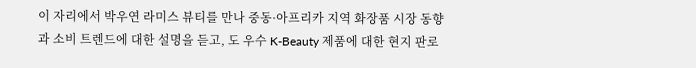이 자리에서 박우연 라미스 뷰티를 만나 중동·아프리카 지역 화장품 시장 동향과 소비 트렌드에 대한 설명을 듣고, 도 우수 K-Beauty 제품에 대한 현지 판로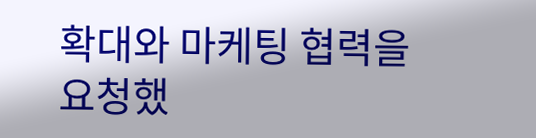확대와 마케팅 협력을 요청했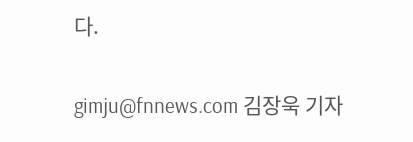다.

gimju@fnnews.com 김장욱 기자